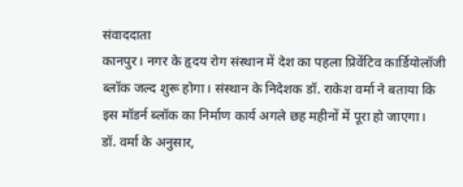संवाददाता
कानपुर। नगर के हृदय रोग संस्थान में देश का पहला प्रिवेंटिव कार्डियोलॉजी ब्लॉक जल्द शुरू होगा। संस्थान के निदेशक डॉ. राकेश वर्मा ने बताया कि इस मॉडर्न ब्लॉक का निर्माण कार्य अगले छह महीनों में पूरा हो जाएगा।
डॉ. वर्मा के अनुसार,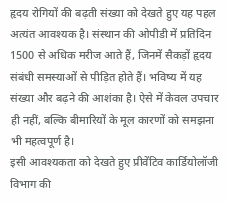हृदय रोगियों की बढ़ती संख्या को देखते हुए यह पहल अत्यंत आवश्यक है। संस्थान की ओपीडी में प्रतिदिन 1500 से अधिक मरीज आते हैं, जिनमें सैकड़ों हृदय संबंधी समस्याओं से पीड़ित होते हैं। भविष्य में यह संख्या और बढ़ने की आशंका है। ऐसे में केवल उपचार ही नहीं, बल्कि बीमारियों के मूल कारणों को समझना भी महत्वपूर्ण है।
इसी आवश्यकता को देखते हुए प्रीवेंटिव कार्डियोलॉजी विभाग की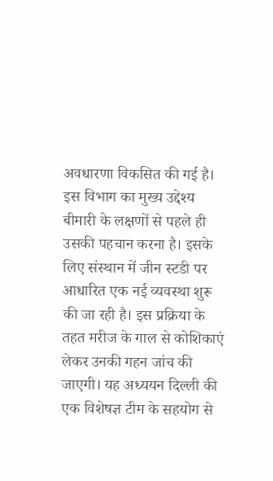अवधारणा विकसित की गई है। इस विभाग का मुख्य उद्देश्य बीमारी के लक्षणों से पहले ही उसकी पहचान करना है। इसके लिए संस्थान में जीन स्टडी पर आधारित एक नई व्यवस्था शुरू की जा रही है। इस प्रक्रिया के तहत मरीज के गाल से कोशिकाएं लेकर उनकी गहन जांच की जाएगी। यह अध्ययन दिल्ली की एक विशेषज्ञ टीम के सहयोग से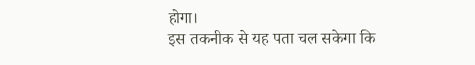होगा।
इस तकनीक से यह पता चल सकेगा कि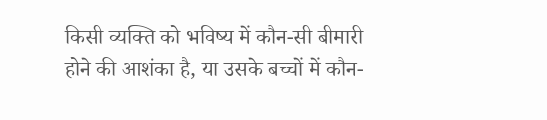किसी व्यक्ति को भविष्य में कौन-सी बीमारी होने की आशंका है, या उसके बच्चों में कौन-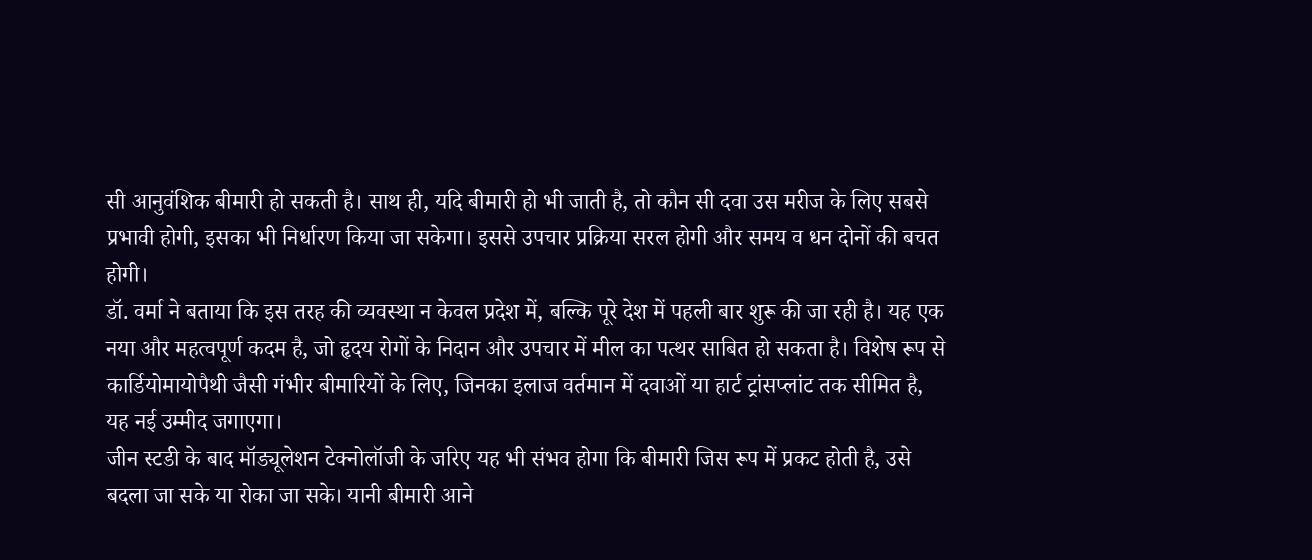सी आनुवंशिक बीमारी हो सकती है। साथ ही, यदि बीमारी हो भी जाती है, तो कौन सी दवा उस मरीज के लिए सबसे प्रभावी होगी, इसका भी निर्धारण किया जा सकेगा। इससे उपचार प्रक्रिया सरल होगी और समय व धन दोनों की बचत होगी।
डॉ. वर्मा ने बताया कि इस तरह की व्यवस्था न केवल प्रदेश में, बल्कि पूरे देश में पहली बार शुरू की जा रही है। यह एक नया और महत्वपूर्ण कदम है, जो हृदय रोगों के निदान और उपचार में मील का पत्थर साबित हो सकता है। विशेष रूप से कार्डियोमायोपैथी जैसी गंभीर बीमारियों के लिए, जिनका इलाज वर्तमान में दवाओं या हार्ट ट्रांसप्लांट तक सीमित है, यह नई उम्मीद जगाएगा।
जीन स्टडी के बाद मॉड्यूलेशन टेक्नोलॉजी के जरिए यह भी संभव होगा कि बीमारी जिस रूप में प्रकट होती है, उसे बदला जा सके या रोका जा सके। यानी बीमारी आने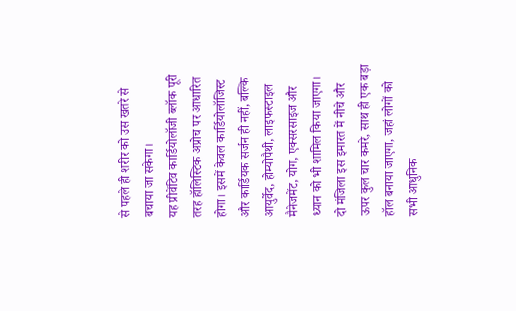से पहले ही शरीर को उस खतरे से बचाया जा सकेगा।
यह प्रीवेंटिव कार्डियोलॉजी ब्लॉक पूरी तरह हॉलिस्टिक अप्रोच पर आधारित होगा। इसमें केवल कार्डियोलॉजिस्ट और कार्डियक सर्जन ही नहीं, बल्कि आयुर्वेद, होम्योपैथी, लाइफस्टाइल मैनेजमेंट, योग, एक्सरसाइज और ध्यान को भी शामिल किया जाएगा।
दो मंजिला इस इमारत में नीचे और ऊपर कुल चार कमरे, साथ ही एक बड़ा हॉल बनाया जाएगा, जहां लोगों को सभी आधुनिक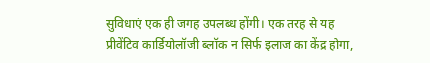सुविधाएं एक ही जगह उपलब्ध होंगी। एक तरह से यह प्रीवेंटिव कार्डियोलॉजी ब्लॉक न सिर्फ इलाज का केंद्र होगा,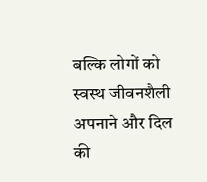बल्कि लोगों को स्वस्थ जीवनशैली अपनाने और दिल की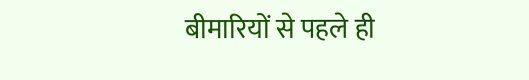बीमारियों से पहले ही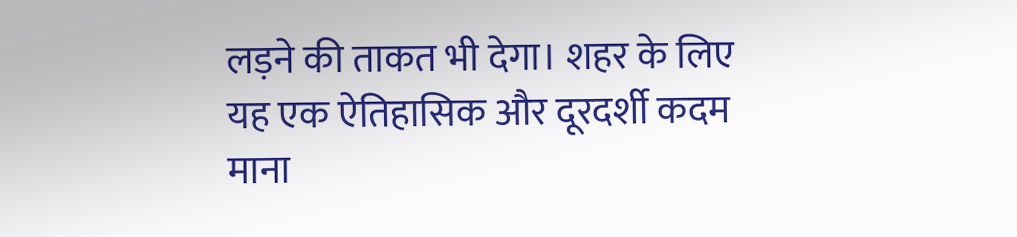लड़ने की ताकत भी देगा। शहर के लिए यह एक ऐतिहासिक और दूरदर्शी कदम माना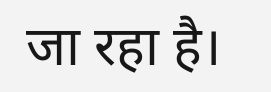जा रहा है।